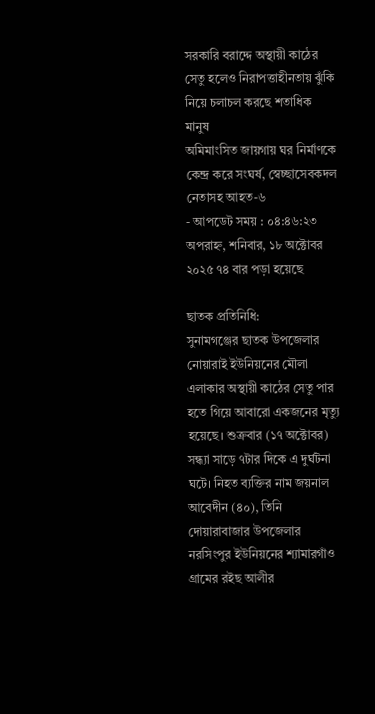সরকারি বরাদ্দে অস্থায়ী কাঠের সেতু হলেও নিরাপত্তাহীনতায় ঝুঁকি নিয়ে চলাচল করছে শতাধিক মানুষ
অমিমাংসিত জায়গায় ঘর নির্মাণকে কেন্দ্র করে সংঘর্ষ, স্বেচ্ছাসেবকদল নেতাসহ আহত-৬
- আপডেট সময় : ০৪:৪৬:২৩ অপরাহ্ন, শনিবার, ১৮ অক্টোবর ২০২৫ ৭৪ বার পড়া হয়েছে

ছাতক প্রতিনিধি:
সুনামগঞ্জের ছাতক উপজেলার নোয়ারাই ইউনিয়নের মৌলা এলাকার অস্থায়ী কাঠের সেতু পার হতে গিয়ে আবারো একজনের মৃত্যু হয়েছে। শুক্রবার (১৭ অক্টোবর) সন্ধ্যা সাড়ে ৭টার দিকে এ দুর্ঘটনা ঘটে। নিহত ব্যক্তির নাম জয়নাল আবেদীন (৪০), তিনি দোয়ারাবাজার উপজেলার নরসিংপুর ইউনিয়নের শ্যামারগাঁও গ্রামের রইছ আলীর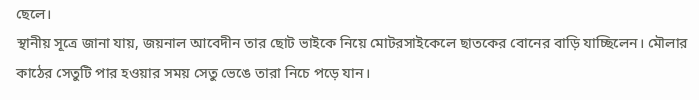ছেলে।
স্থানীয় সূত্রে জানা যায়, জয়নাল আবেদীন তার ছোট ভাইকে নিয়ে মোটরসাইকেলে ছাতকের বোনের বাড়ি যাচ্ছিলেন। মৌলার কাঠের সেতুটি পার হওয়ার সময় সেতু ভেঙে তারা নিচে পড়ে যান।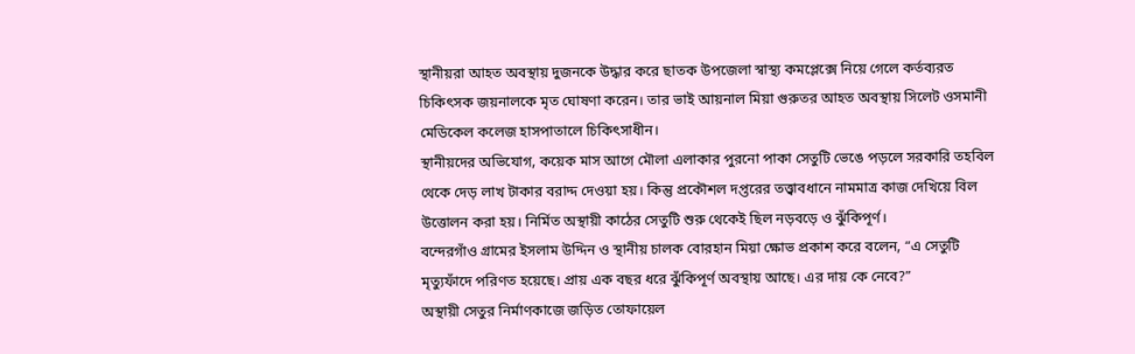স্থানীয়রা আহত অবস্থায় দুজনকে উদ্ধার করে ছাতক উপজেলা স্বাস্থ্য কমপ্লেক্সে নিয়ে গেলে কর্তব্যরত চিকিৎসক জয়নালকে মৃত ঘোষণা করেন। তার ভাই আয়নাল মিয়া গুরুতর আহত অবস্থায় সিলেট ওসমানী মেডিকেল কলেজ হাসপাতালে চিকিৎসাধীন।
স্থানীয়দের অভিযোগ, কয়েক মাস আগে মৌলা এলাকার পুরনো পাকা সেতুটি ভেঙে পড়লে সরকারি তহবিল থেকে দেড় লাখ টাকার বরাদ্দ দেওয়া হয়। কিন্তু প্রকৌশল দপ্তরের তত্ত্বাবধানে নামমাত্র কাজ দেখিয়ে বিল উত্তোলন করা হয়। নির্মিত অস্থায়ী কাঠের সেতুটি শুরু থেকেই ছিল নড়বড়ে ও ঝুঁকিপূর্ণ।
বন্দেরগাঁও গ্রামের ইসলাম উদ্দিন ও স্থানীয় চালক বোরহান মিয়া ক্ষোভ প্রকাশ করে বলেন, “এ সেতুটি মৃত্যুফাঁদে পরিণত হয়েছে। প্রায় এক বছর ধরে ঝুঁকিপূর্ণ অবস্থায় আছে। এর দায় কে নেবে?”
অস্থায়ী সেতুর নির্মাণকাজে জড়িত তোফায়েল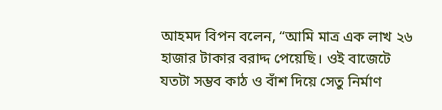আহমদ বিপন বলেন, “আমি মাত্র এক লাখ ২৬ হাজার টাকার বরাদ্দ পেয়েছি। ওই বাজেটে যতটা সম্ভব কাঠ ও বাঁশ দিয়ে সেতু নির্মাণ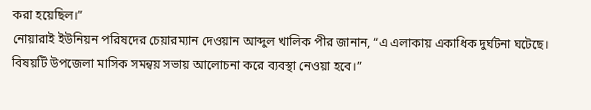করা হয়েছিল।”
নোয়ারাই ইউনিয়ন পরিষদের চেয়ারম্যান দেওয়ান আব্দুল খালিক পীর জানান, “এ এলাকায় একাধিক দুর্ঘটনা ঘটেছে। বিষয়টি উপজেলা মাসিক সমন্বয় সভায় আলোচনা করে ব্যবস্থা নেওয়া হবে।”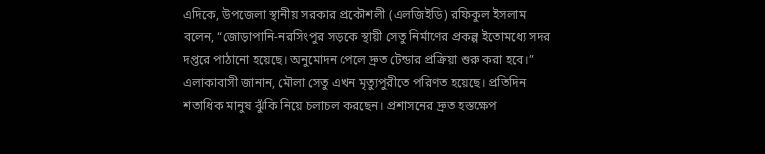এদিকে, উপজেলা স্থানীয় সরকার প্রকৌশলী (এলজিইডি) রফিকুল ইসলাম বলেন, “জোড়াপানি-নরসিংপুর সড়কে স্থায়ী সেতু নির্মাণের প্রকল্প ইতোমধ্যে সদর দপ্তরে পাঠানো হয়েছে। অনুমোদন পেলে দ্রুত টেন্ডার প্রক্রিয়া শুরু করা হবে।”
এলাকাবাসী জানান, মৌলা সেতু এখন মৃত্যুপুরীতে পরিণত হয়েছে। প্রতিদিন শতাধিক মানুষ ঝুঁকি নিয়ে চলাচল করছেন। প্রশাসনের দ্রুত হস্তক্ষেপ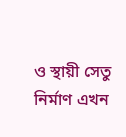ও স্থায়ী সেতু নির্মাণ এখন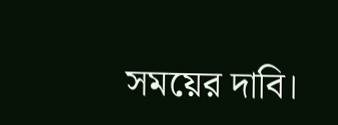সময়ের দাবি।